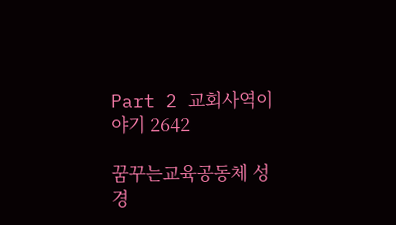Part 2 교회사역이야기 2642

꿈꾸는교육공동체 성경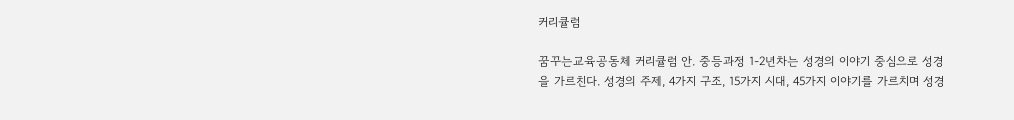커리큘럼

꿈꾸는교육공동체 커리큘럼 안. 중등과정 1-2년차는 성경의 이야기 중심으로 성경을 가르친다. 성경의 주제, 4가지 구조, 15가지 시대, 45가지 이야기를 가르치며 성경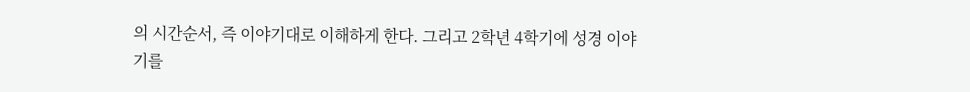의 시간순서, 즉 이야기대로 이해하게 한다. 그리고 2학년 4학기에 성경 이야기를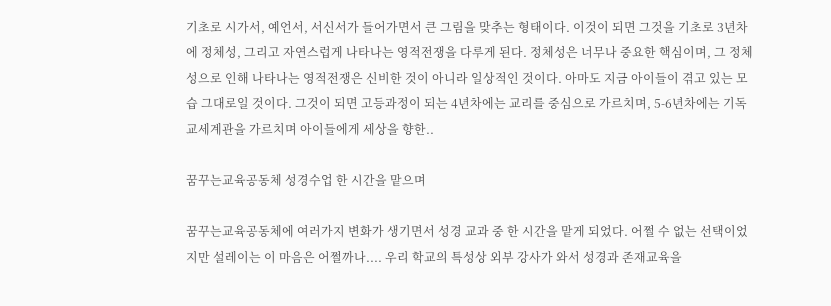기초로 시가서, 예언서, 서신서가 들어가면서 큰 그림을 맞추는 형태이다. 이것이 되면 그것을 기초로 3년차에 정체성, 그리고 자연스럽게 나타나는 영적전쟁을 다루게 된다. 정체성은 너무나 중요한 핵심이며, 그 정체성으로 인해 나타나는 영적전쟁은 신비한 것이 아니라 일상적인 것이다. 아마도 지금 아이들이 겪고 있는 모습 그대로일 것이다. 그것이 되면 고등과정이 되는 4년차에는 교리를 중심으로 가르치며, 5-6년차에는 기독교세계관을 가르치며 아이들에게 세상을 향한..

꿈꾸는교육공동체 성경수업 한 시간을 맡으며

꿈꾸는교육공동체에 여러가지 변화가 생기면서 성경 교과 중 한 시간을 맡게 되었다. 어쩔 수 없는 선택이었지만 설레이는 이 마음은 어쩔까나.... 우리 학교의 특성상 외부 강사가 와서 성경과 존재교육을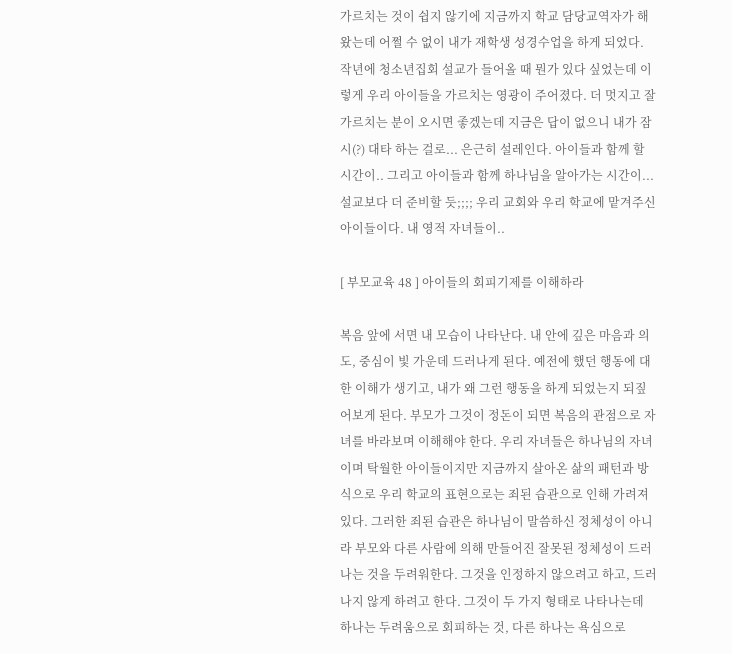가르치는 것이 쉽지 않기에 지금까지 학교 담당교역자가 해왔는데 어쩔 수 없이 내가 재학생 성경수업을 하게 되었다. 작년에 청소년집회 설교가 들어올 때 뭔가 있다 싶었는데 이렇게 우리 아이들을 가르치는 영광이 주어졌다. 더 멋지고 잘 가르치는 분이 오시면 좋겠는데 지금은 답이 없으니 내가 잠시(?) 대타 하는 걸로... 은근히 설레인다. 아이들과 함께 할 시간이.. 그리고 아이들과 함께 하나님을 알아가는 시간이... 설교보다 더 준비할 듯;;;; 우리 교회와 우리 학교에 맡겨주신 아이들이다. 내 영적 자녀들이..

[ 부모교육 48 ] 아이들의 회피기제를 이해하라

복음 앞에 서면 내 모습이 나타난다. 내 안에 깊은 마음과 의도, 중심이 빛 가운데 드러나게 된다. 예전에 했던 행동에 대한 이해가 생기고, 내가 왜 그런 행동을 하게 되었는지 되짚어보게 된다. 부모가 그것이 정돈이 되면 복음의 관점으로 자녀를 바라보며 이해해야 한다. 우리 자녀들은 하나님의 자녀이며 탁월한 아이들이지만 지금까지 살아온 삶의 패턴과 방식으로 우리 학교의 표현으로는 죄된 습관으로 인해 가려져 있다. 그러한 죄된 습관은 하나님이 말씀하신 정체성이 아니라 부모와 다른 사람에 의해 만들어진 잘못된 정체성이 드러나는 것을 두려워한다. 그것을 인정하지 않으려고 하고, 드러나지 않게 하려고 한다. 그것이 두 가지 형태로 나타나는데 하나는 두려움으로 회피하는 것, 다른 하나는 욕심으로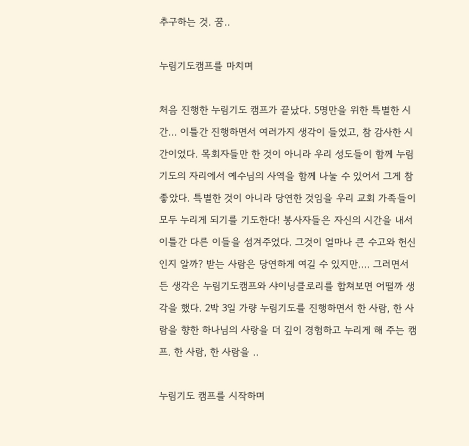추구하는 것. 꿈..

누림기도캠프를 마치며

처음 진행한 누림기도 캠프가 끝났다. 5명만을 위한 특별한 시간... 이틀간 진행하면서 여러가지 생각이 들었고, 참 감사한 시간이었다. 목회자들만 한 것이 아니라 우리 성도들이 함께 누림기도의 자리에서 예수님의 사역을 함께 나눌 수 있어서 그게 참 좋았다. 특별한 것이 아니라 당연한 것임을 우리 교회 가족들이 모두 누리게 되기를 기도한다! 봉사자들은 자신의 시간을 내서 이틀간 다른 이들을 섬겨주었다. 그것이 얼마나 큰 수고와 헌신인지 알까? 받는 사람은 당연하게 여길 수 있지만.... 그러면서 든 생각은 누림기도캠프와 샤이닝클로리를 합쳐보면 어떨까 생각을 했다. 2박 3일 가량 누림기도를 진행하면서 한 사람, 한 사람을 향한 하나님의 사랑을 더 깊이 경험하고 누리게 해 주는 캠프. 한 사람, 한 사람을 ..

누림기도 캠프를 시작하며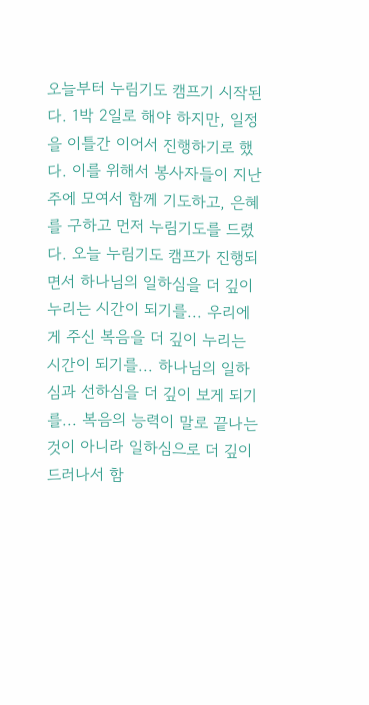오늘부터 누림기도 캠프기 시작된다. 1박 2일로 해야 하지만, 일정을 이틀간 이어서 진행하기로 했다. 이를 위해서 봉사자들이 지난 주에 모여서 함께 기도하고, 은혜를 구하고 먼저 누림기도를 드렸다. 오늘 누림기도 캠프가 진행되면서 하나님의 일하심을 더 깊이 누리는 시간이 되기를... 우리에게 주신 복음을 더 깊이 누리는 시간이 되기를... 하나님의 일하심과 선하심을 더 깊이 보게 되기를... 복음의 능력이 말로 끝나는 것이 아니라 일하심으로 더 깊이 드러나서 함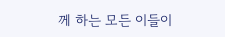께 하는 모든 이들이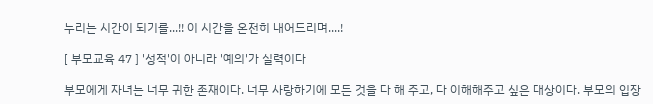누리는 시간이 되기를...!! 이 시간을 온전히 내어드리며....!

[ 부모교육 47 ] '성적'이 아니라 '예의'가 실력이다

부모에게 자녀는 너무 귀한 존재이다. 너무 사랑하기에 모든 것을 다 해 주고, 다 이해해주고 싶은 대상이다. 부모의 입장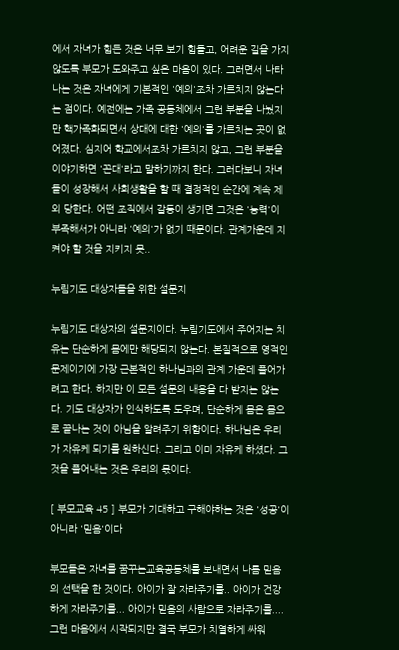에서 자녀가 힘든 것은 너무 보기 힘들고, 어려운 길을 가지 않도록 부모가 도와주고 싶은 마음이 있다. 그러면서 나타나는 것은 자녀에게 기본적인 '예의'조차 가르치지 않는다는 점이다. 예전에는 가족 공동체에서 그런 부분을 나눴지만 핵가족화되면서 상대에 대한 '예의'를 가르치는 곳이 없어졌다. 심지어 학교에서조차 가르치지 않고, 그런 부분을 이야기하면 '꼰대'라고 말하기까지 한다. 그러다보니 자녀들이 성장해서 사회생활을 할 때 결정적인 순간에 계속 제외 당한다. 어떤 조직에서 갈등이 생기면 그것은 '능력'이 부족해서가 아니라 '예의'가 없기 때문이다. 관계가운데 지켜야 할 것을 지키지 못..

누림기도 대상자들을 위한 설문지

누림기도 대상자의 설문지이다. 누림기도에서 주어지는 치유는 단순하게 몸에만 해당되지 않는다. 본질적으로 영적인 문제이기에 가장 근본적인 하나님과의 관계 가운데 풀어가려고 한다. 하지만 이 모든 설문의 내용을 다 받지는 않는다. 기도 대상자가 인식하도록 도우며, 단순하게 몸은 몸으로 끝나는 것이 아님을 알려주기 위함이다. 하나님은 우리가 자유케 되기를 원하신다. 그리고 이미 자유케 하셨다. 그것을 풀어내는 것은 우리의 몫이다.

[ 부모교육 45 ] 부모가 기대하고 구해야하는 것은 '성공'이 아니라 '믿음'이다

부모들은 자녀를 꿈꾸는교육공동체를 보내면서 나름 믿음의 선택을 한 것이다. 아이가 잘 자라주기를.. 아이가 건강하게 자라주기를... 아이가 믿음의 사람으로 자라주기를.... 그런 마음에서 시작되지만 결국 부모가 치열하게 싸워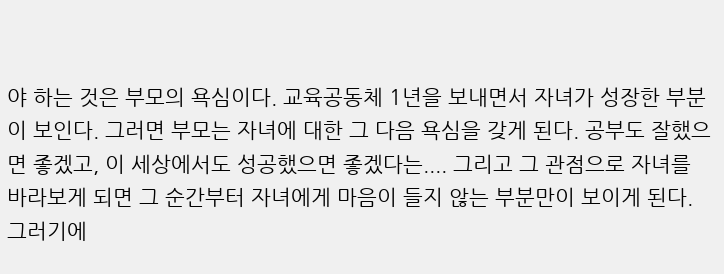야 하는 것은 부모의 욕심이다. 교육공동체 1년을 보내면서 자녀가 성장한 부분이 보인다. 그러면 부모는 자녀에 대한 그 다음 욕심을 갖게 된다. 공부도 잘했으면 좋겠고, 이 세상에서도 성공했으면 좋겠다는.... 그리고 그 관점으로 자녀를 바라보게 되면 그 순간부터 자녀에게 마음이 들지 않는 부분만이 보이게 된다. 그러기에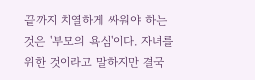끝까지 치열하게 싸워야 하는 것은 '부모의 욕심'이다. 자녀를 위한 것이라고 말하지만 결국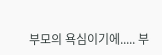부모의 욕심이기에..... 부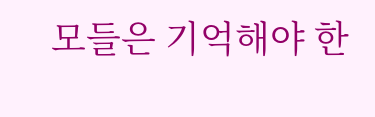모들은 기억해야 한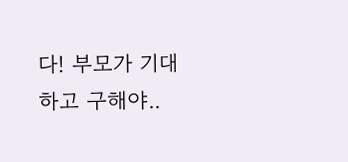다! 부모가 기대하고 구해야..